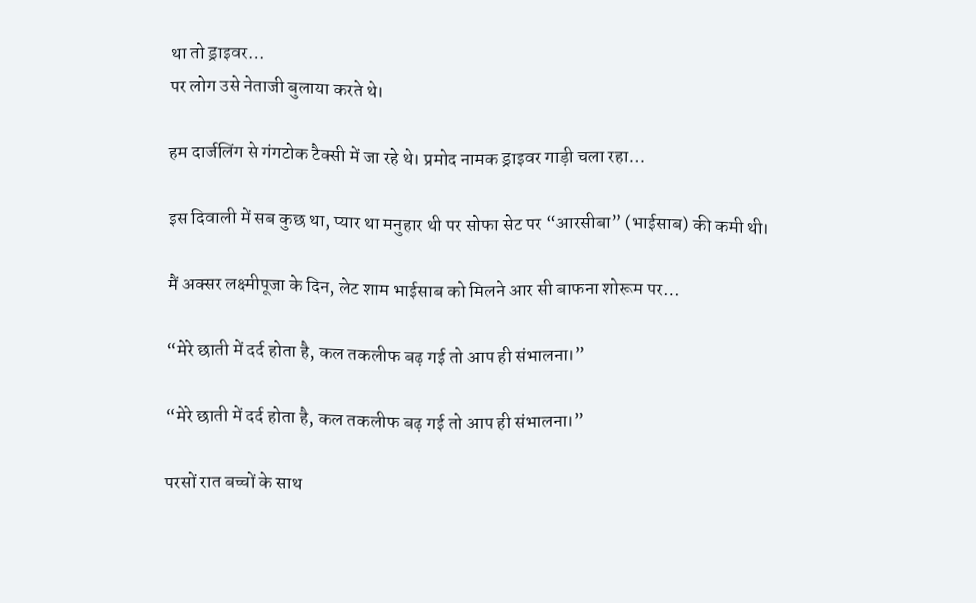था तो ड्राइवर…
पर लोग उसे नेताजी बुलाया करते थे।

हम दार्जलिंग से गंगटोक टैक्सी में जा रहे थे। प्रमोद नामक ड्राइवर गाड़ी चला रहा…

इस दिवाली में सब कुछ था, प्यार था मनुहार थी पर सोफा सेट पर “आरसीबा” (भाईसाब) की कमी थी।

मैं अक्सर लक्ष्मीपूजा के दिन, लेट शाम भाईसाब को मिलने आर सी बाफना शोरूम पर…

“मेरे छाती में दर्द होता है, कल तकलीफ बढ़ गई तो आप ही संभालना।”

“मेरे छाती में दर्द होता है, कल तकलीफ बढ़ गई तो आप ही संभालना।”

परसों रात बच्चों के साथ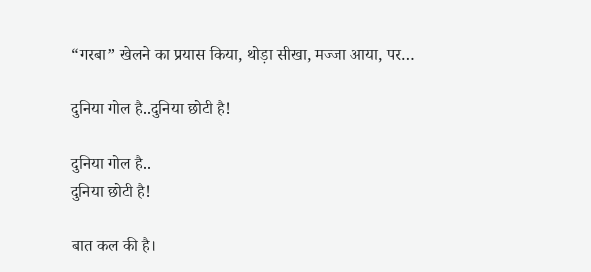“गरबा” खेलने का प्रयास किया, थोड़ा सीखा, मज्जा आया, पर…

दुनिया गोल है..दुनिया छोटी है!

दुनिया गोल है..
दुनिया छोटी है!

बात कल की है।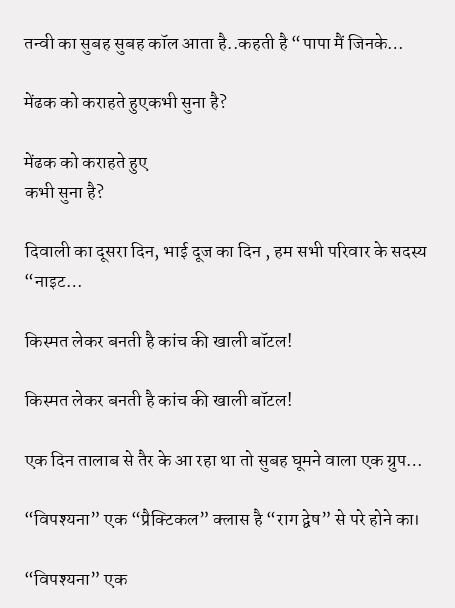तन्वी का सुबह सुबह कॉल आता है..कहती है “पापा मैं जिनके…

मेंढक को कराहते हुएकभी सुना है?

मेंढक को कराहते हुए
कभी सुना है?

दिवाली का दूसरा दिन, भाई दूज का दिन , हम सभी परिवार के सदस्य “नाइट…

किस्मत लेकर बनती है कांच की खाली बॉटल!

किस्मत लेकर बनती है कांच की खाली बॉटल!

एक दिन तालाब से तैर के आ रहा था तो सुबह घूमने वाला एक ग्रुप…

“विपश्यना” एक “प्रैक्टिकल” क्लास है “राग द्वेष” से परे होने का।

“विपश्यना” एक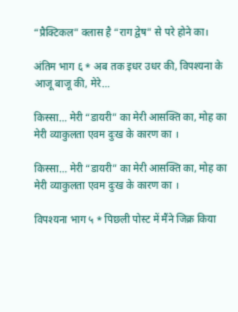“प्रैक्टिकल” क्लास है “राग द्वेष” से परे होने का।

अंतिम भाग ६ * अब तक इधर उधर की, विपश्यना के आजू बाजू की, मेरे…

किस्सा… मेरी “डायरी” का मेरी आसक्ति का, मोह का मेरी व्याकुलता एवम दुःख के कारण का ।

किस्सा… मेरी “डायरी” का मेरी आसक्ति का, मोह का मेरी व्याकुलता एवम दुःख के कारण का ।

विपश्यना भाग ५ * पिछली पोस्ट में मैंने जिक्र किया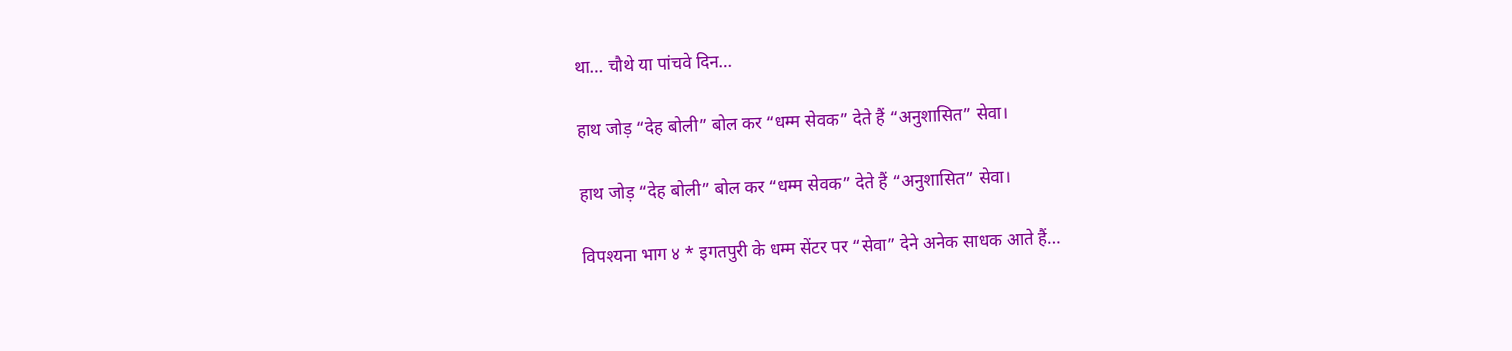था… चौथे या पांचवे दिन…

हाथ जोड़ “देह बोली” बोल कर “धम्म सेवक” देते हैं “अनुशासित” सेवा।

हाथ जोड़ “देह बोली” बोल कर “धम्म सेवक” देते हैं “अनुशासित” सेवा।

विपश्यना भाग ४ * इगतपुरी के धम्म सेंटर पर “सेवा” देने अनेक साधक आते हैं…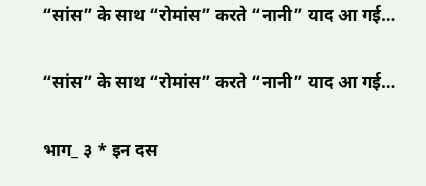“सांस” के साथ “रोमांस” करते “नानी” याद आ गई…

“सांस” के साथ “रोमांस” करते “नानी” याद आ गई…

भाग_ ३ * इन दस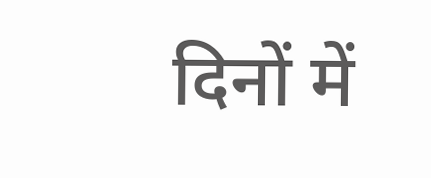दिनों में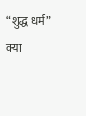“शुद्ध धर्म” क्या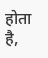होता है,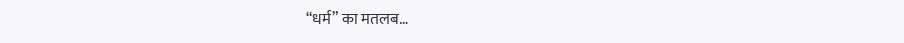“धर्म” का मतलब…